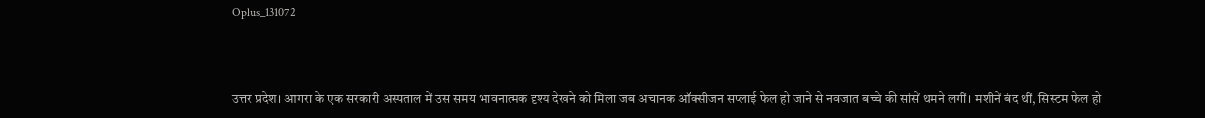Oplus_131072



उत्तर प्रदेश। आगरा के एक सरकारी अस्पताल में उस समय भावनात्मक दृश्य देखने को मिला जब अचानक ऑक्सीजन सप्लाई फेल हो जाने से नवजात बच्चे की सांसें थमने लगीं। मशीनें बंद थीं, सिस्टम फेल हो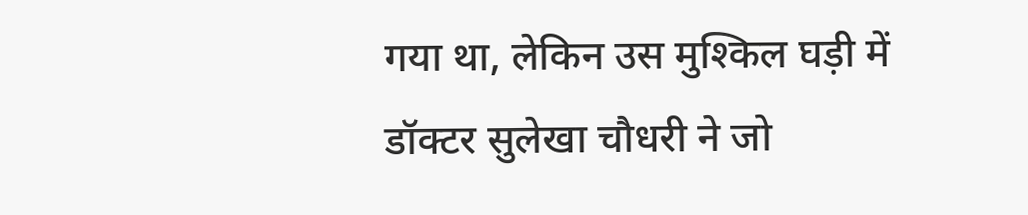गया था, लेकिन उस मुश्किल घड़ी में डॉक्टर सुलेखा चौधरी ने जो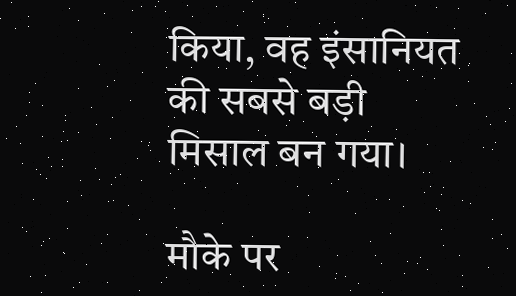किया, वह इंसानियत की सबसे बड़ी मिसाल बन गया।

मौके पर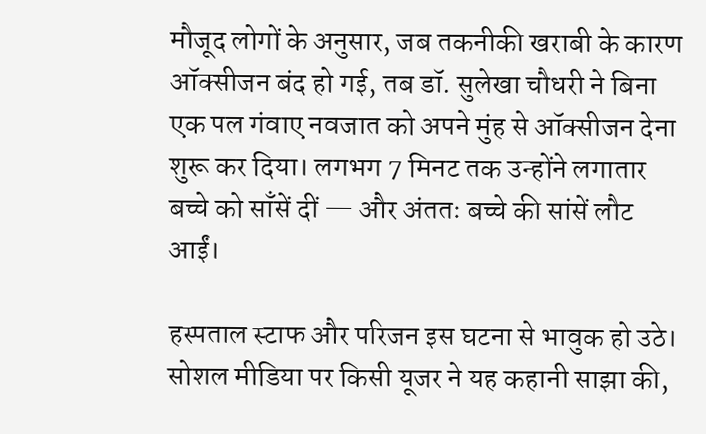मौजूद लोगों के अनुसार, जब तकनीकी खराबी के कारण ऑक्सीजन बंद हो गई, तब डॉ. सुलेखा चौधरी ने बिना एक पल गंवाए नवजात को अपने मुंह से ऑक्सीजन देना शुरू कर दिया। लगभग 7 मिनट तक उन्होंने लगातार बच्चे को साँसें दीं — और अंततः बच्चे की सांसें लौट आईं।

हस्पताल स्टाफ और परिजन इस घटना से भावुक हो उठे। सोशल मीडिया पर किसी यूजर ने यह कहानी साझा की,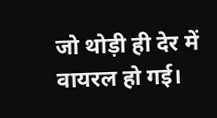जो थोड़ी ही देर में वायरल हो गई।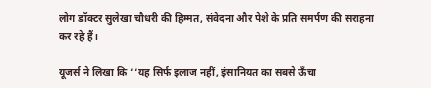लोग डॉक्टर सुलेखा चौधरी की हिम्मत, संवेदना और पेशे के प्रति समर्पण की सराहना कर रहे हैं।

यूजर्स ने लिखा कि ‘‘यह सिर्फ इलाज नहीं, इंसानियत का सबसे ऊँचा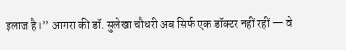इलाज है।’’ आगरा की डॉ. सुलेखा चौधरी अब सिर्फ एक डॉक्टर नहीं रहीं — वे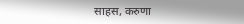साहस, करुणा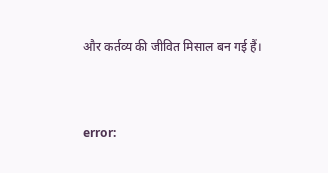और कर्तव्य की जीवित मिसाल बन गई हैं।



error: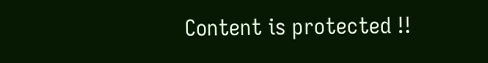Content is protected !!